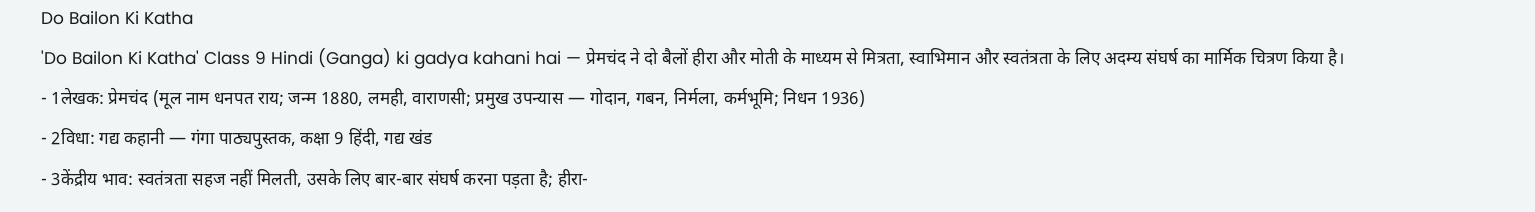Do Bailon Ki Katha
'Do Bailon Ki Katha' Class 9 Hindi (Ganga) ki gadya kahani hai — प्रेमचंद ने दो बैलों हीरा और मोती के माध्यम से मित्रता, स्वाभिमान और स्वतंत्रता के लिए अदम्य संघर्ष का मार्मिक चित्रण किया है।
- 1लेखक: प्रेमचंद (मूल नाम धनपत राय; जन्म 1880, लमही, वाराणसी; प्रमुख उपन्यास — गोदान, गबन, निर्मला, कर्मभूमि; निधन 1936)
- 2विधा: गद्य कहानी — गंगा पाठ्यपुस्तक, कक्षा 9 हिंदी, गद्य खंड
- 3केंद्रीय भाव: स्वतंत्रता सहज नहीं मिलती, उसके लिए बार-बार संघर्ष करना पड़ता है; हीरा-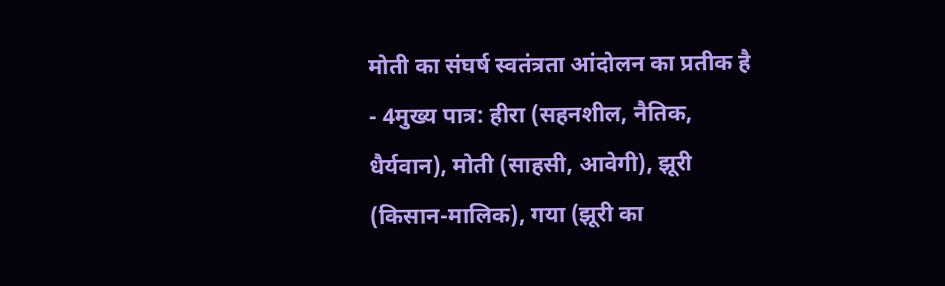मोती का संघर्ष स्वतंत्रता आंदोलन का प्रतीक है
- 4मुख्य पात्र: हीरा (सहनशील, नैतिक, धैर्यवान), मोती (साहसी, आवेगी), झूरी (किसान-मालिक), गया (झूरी का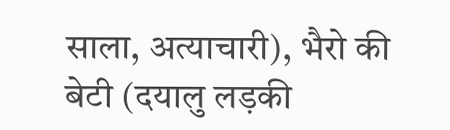साला, अत्याचारी), भैरो की बेटी (दयालु लड़की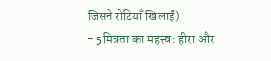जिसने रोटियाँ खिलाईं)
- 5मित्रता का महत्त्व: हीरा और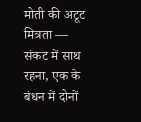मोती की अटूट मित्रता — संकट में साथ रहना, एक के बंधन में दोनों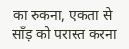का रुकना, एकता से साँड़ को परास्त करना